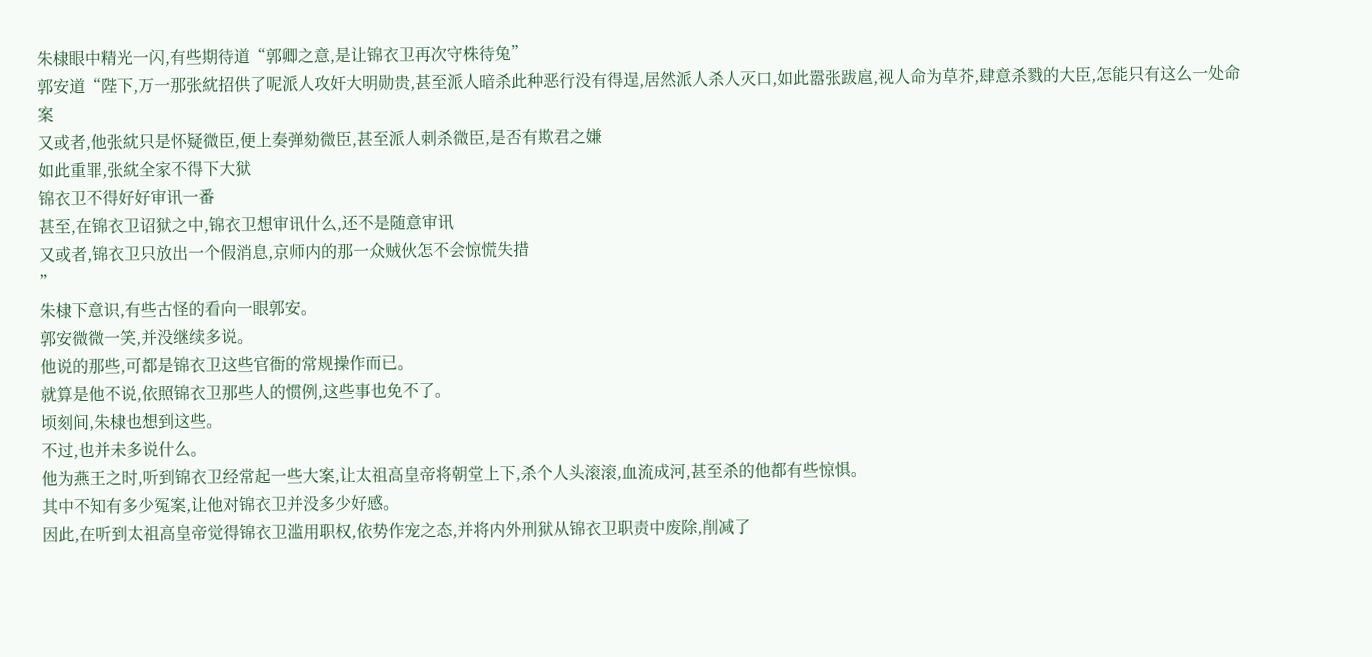朱棣眼中精光一闪,有些期待道“郭卿之意,是让锦衣卫再次守株待兔”
郭安道“陛下,万一那张紞招供了呢派人攻奸大明勋贵,甚至派人暗杀此种恶行没有得逞,居然派人杀人灭口,如此嚣张跋扈,视人命为草芥,肆意杀戮的大臣,怎能只有这么一处命案
又或者,他张紞只是怀疑微臣,便上奏弹劾微臣,甚至派人刺杀微臣,是否有欺君之嫌
如此重罪,张紞全家不得下大狱
锦衣卫不得好好审讯一番
甚至,在锦衣卫诏狱之中,锦衣卫想审讯什么,还不是随意审讯
又或者,锦衣卫只放出一个假消息,京师内的那一众贼伙怎不会惊慌失措
”
朱棣下意识,有些古怪的看向一眼郭安。
郭安微微一笑,并没继续多说。
他说的那些,可都是锦衣卫这些官衙的常规操作而已。
就算是他不说,依照锦衣卫那些人的惯例,这些事也免不了。
顷刻间,朱棣也想到这些。
不过,也并未多说什么。
他为燕王之时,听到锦衣卫经常起一些大案,让太祖高皇帝将朝堂上下,杀个人头滚滚,血流成河,甚至杀的他都有些惊惧。
其中不知有多少冤案,让他对锦衣卫并没多少好感。
因此,在听到太祖高皇帝觉得锦衣卫滥用职权,依势作宠之态,并将内外刑狱从锦衣卫职责中废除,削减了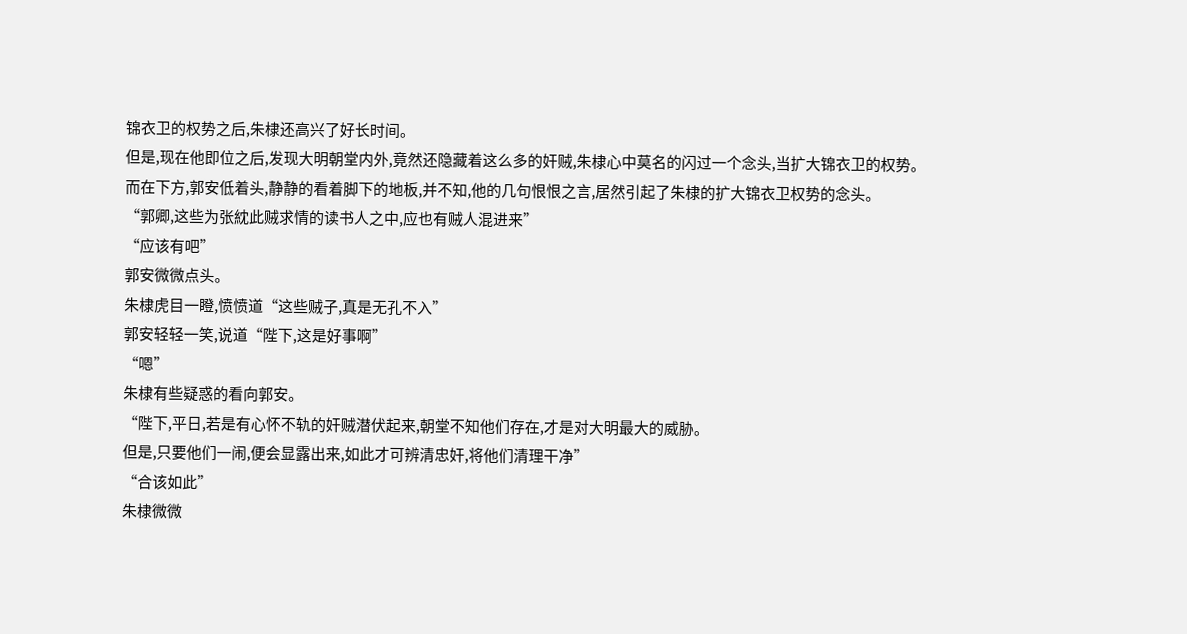锦衣卫的权势之后,朱棣还高兴了好长时间。
但是,现在他即位之后,发现大明朝堂内外,竟然还隐藏着这么多的奸贼,朱棣心中莫名的闪过一个念头,当扩大锦衣卫的权势。
而在下方,郭安低着头,静静的看着脚下的地板,并不知,他的几句恨恨之言,居然引起了朱棣的扩大锦衣卫权势的念头。
“郭卿,这些为张紞此贼求情的读书人之中,应也有贼人混进来”
“应该有吧”
郭安微微点头。
朱棣虎目一瞪,愤愤道“这些贼子,真是无孔不入”
郭安轻轻一笑,说道“陛下,这是好事啊”
“嗯”
朱棣有些疑惑的看向郭安。
“陛下,平日,若是有心怀不轨的奸贼潜伏起来,朝堂不知他们存在,才是对大明最大的威胁。
但是,只要他们一闹,便会显露出来,如此才可辨清忠奸,将他们清理干净”
“合该如此”
朱棣微微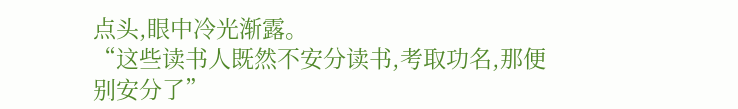点头,眼中冷光渐露。
“这些读书人既然不安分读书,考取功名,那便别安分了”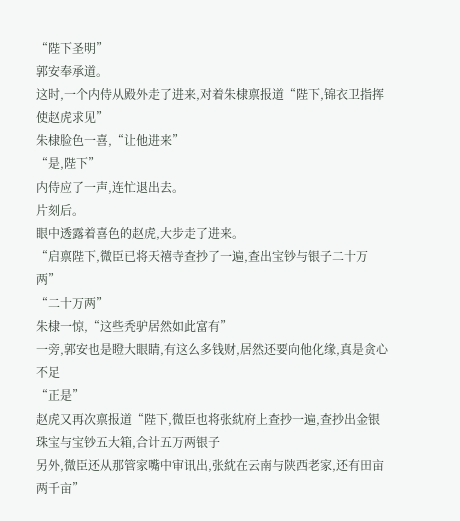“陛下圣明”
郭安奉承道。
这时,一个内侍从殿外走了进来,对着朱棣禀报道“陛下,锦衣卫指挥使赵虎求见”
朱棣脸色一喜,“让他进来”
“是,陛下”
内侍应了一声,连忙退出去。
片刻后。
眼中透露着喜色的赵虎,大步走了进来。
“启禀陛下,微臣已将天禧寺查抄了一遍,查出宝钞与银子二十万两”
“二十万两”
朱棣一惊,“这些秃驴居然如此富有”
一旁,郭安也是瞪大眼睛,有这么多钱财,居然还要向他化缘,真是贪心不足
“正是”
赵虎又再次禀报道“陛下,微臣也将张紞府上查抄一遍,查抄出金银珠宝与宝钞五大箱,合计五万两银子
另外,微臣还从那管家嘴中审讯出,张紞在云南与陕西老家,还有田亩两千亩”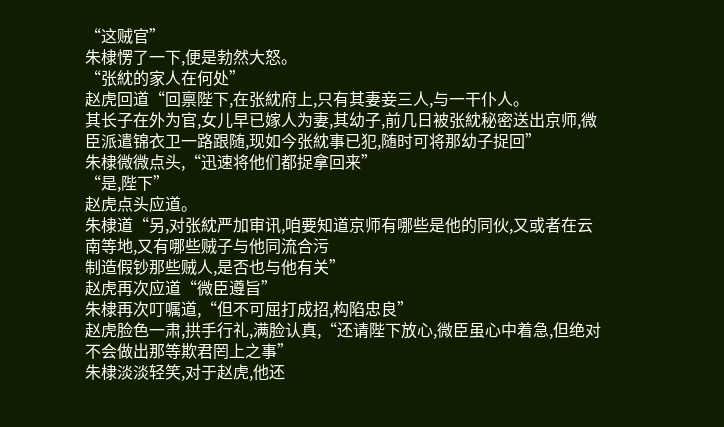“这贼官”
朱棣愣了一下,便是勃然大怒。
“张紞的家人在何处”
赵虎回道“回禀陛下,在张紞府上,只有其妻妾三人,与一干仆人。
其长子在外为官,女儿早已嫁人为妻,其幼子,前几日被张紞秘密送出京师,微臣派遣锦衣卫一路跟随,现如今张紞事已犯,随时可将那幼子捉回”
朱棣微微点头,“迅速将他们都捉拿回来”
“是,陛下”
赵虎点头应道。
朱棣道“另,对张紞严加审讯,咱要知道京师有哪些是他的同伙,又或者在云南等地,又有哪些贼子与他同流合污
制造假钞那些贼人,是否也与他有关”
赵虎再次应道“微臣遵旨”
朱棣再次叮嘱道,“但不可屈打成招,构陷忠良”
赵虎脸色一肃,拱手行礼,满脸认真,“还请陛下放心,微臣虽心中着急,但绝对不会做出那等欺君罔上之事”
朱棣淡淡轻笑,对于赵虎,他还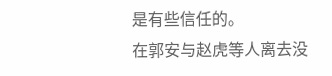是有些信任的。
在郭安与赵虎等人离去没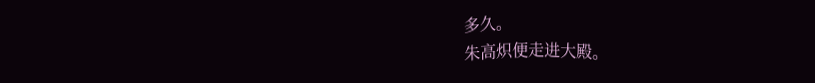多久。
朱高炽便走进大殿。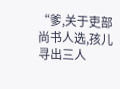“爹,关于吏部尚书人选,孩儿寻出三人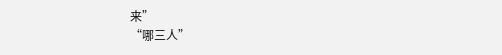来”
“哪三人”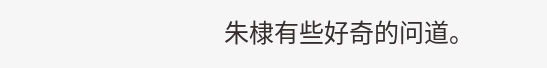朱棣有些好奇的问道。